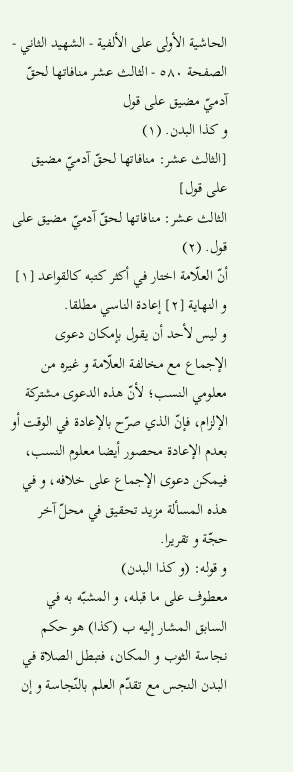الحاشية الأولى على الألفية - الشهيد الثاني - الصفحة ٥٨٠ - الثالث عشر منافاتها لحقّ آدميّ مضيق على قول
و كذا البدن. (١)
[الثالث عشر: منافاتها لحقّ آدميّ مضيق على قول]
الثالث عشر: منافاتها لحقّ آدميّ مضيق على قول. (٢)
أنّ العلّامة اختار في أكثر كتبه كالقواعد [١] و النهاية [٢] إعادة الناسي مطلقا.
و ليس لأحد أن يقول بإمكان دعوى الإجماع مع مخالفة العلّامة و غيره من معلومي النسب؛ لأنّ هذه الدعوى مشتركة الإلزام، فإنّ الذي صرّح بالإعادة في الوقت أو بعدم الإعادة محصور أيضا معلوم النسب، فيمكن دعوى الإجماع على خلافه، و في هذه المسألة مزيد تحقيق في محلّ آخر حجّة و تقريرا.
و قوله: (و كذا البدن)
معطوف على ما قبله، و المشبّه به في السابق المشار إليه ب (كذا) هو حكم نجاسة الثوب و المكان، فتبطل الصلاة في البدن النجس مع تقدّم العلم بالنّجاسة و إن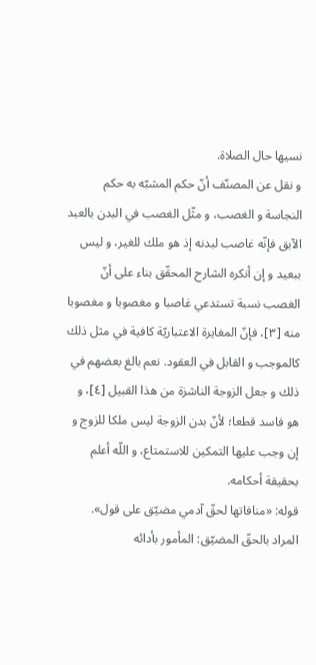نسيها حال الصلاة.
و نقل عن المصنّف أنّ حكم المشبّه به حكم النجاسة و الغصب، و مثّل الغصب في البدن بالعبد الآبق فإنّه غاصب لبدنه إذ هو ملك للغير، و ليس ببعيد و إن أنكره الشارح المحقّق بناء على أنّ الغصب نسبة تستدعي غاصبا و مغصوبا و مغصوبا منه [٣]، فإنّ المغايرة الاعتباريّة كافية في مثل ذلك كالموجب و القابل في العقود. نعم بالغ بعضهم في ذلك و جعل الزوجة الناشزة من هذا القبيل [٤]، و هو فاسد قطعا؛ لأنّ بدن الزوجة ليس ملكا للزوج و إن وجب عليها التمكين للاستمتاع، و اللّه أعلم بحقيقة أحكامه.
قوله: «منافاتها لحقّ آدمي مضيّق على قول».
المراد بالحقّ المضيّق: المأمور بأدائه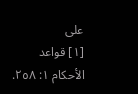على
[١] قواعد الأحكام ١: ٢٥٨.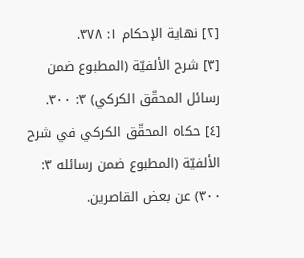[٢] نهاية الإحكام ١: ٣٧٨.
[٣] شرح الألفيّة (المطبوع ضمن رسائل المحقّق الكركي) ٣: ٣٠٠.
[٤] حكاه المحقّق الكركي في شرح الألفيّة (المطبوع ضمن رسائله ٣: ٣٠٠) عن بعض القاصرين.